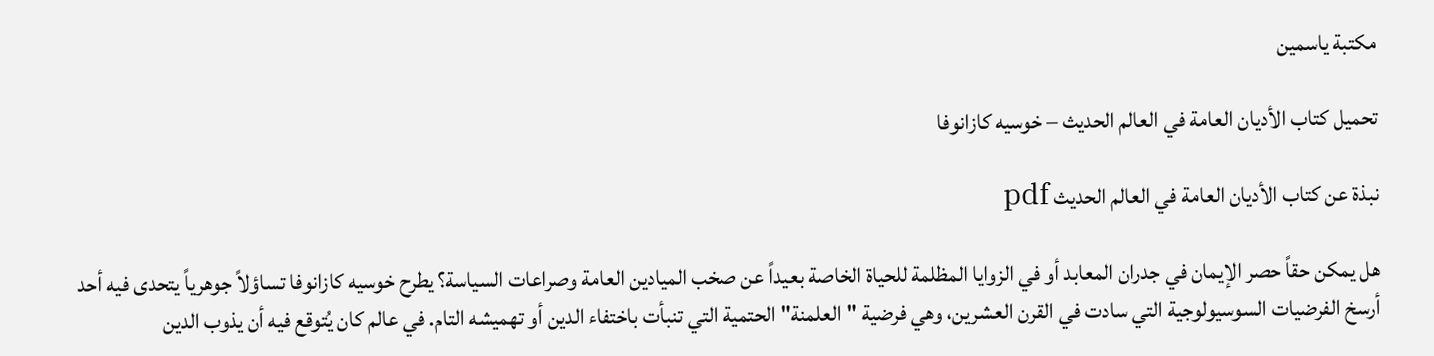مكتبة ياسمين

تحميل كتاب الأديان العامة في العالم الحديث – خوسيه كازانوفا

نبذة عن كتاب الأديان العامة في العالم الحديث pdf

هل يمكن حقاً حصر الإيمان في جدران المعابد أو في الزوايا المظلمة للحياة الخاصة بعيداً عن صخب الميادين العامة وصراعات السياسة؟ يطرح خوسيه كازانوفا تساؤلاً جوهرياً يتحدى فيه أحد أرسخ الفرضيات السوسيولوجية التي سادت في القرن العشرين، وهي فرضية "العلمنة" الحتمية التي تنبأت باختفاء الدين أو تهميشه التام. في عالم كان يُتوقع فيه أن يذوب الدين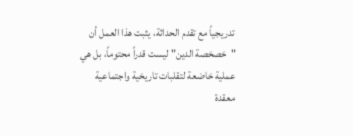تدريجياً مع تقدم الحداثة، يثبت هذا العمل أن "خصخصة الدين" ليست قدراً محتوماً، بل هي عملية خاضعة لتقلبات تاريخية واجتماعية معقدة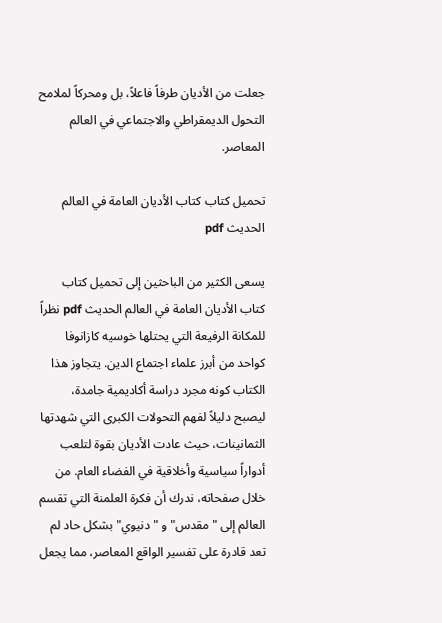جعلت من الأديان طرفاً فاعلاً، بل ومحركاً لملامح التحول الديمقراطي والاجتماعي في العالم المعاصر.

تحميل كتاب كتاب الأديان العامة في العالم الحديث pdf

يسعى الكثير من الباحثين إلى تحميل كتاب كتاب الأديان العامة في العالم الحديث pdf نظراً للمكانة الرفيعة التي يحتلها خوسيه كازانوفا كواحد من أبرز علماء اجتماع الدين. يتجاوز هذا الكتاب كونه مجرد دراسة أكاديمية جامدة، ليصبح دليلاً لفهم التحولات الكبرى التي شهدتها الثمانينات، حيث عادت الأديان بقوة لتلعب أدواراً سياسية وأخلاقية في الفضاء العام. من خلال صفحاته، ندرك أن فكرة العلمنة التي تقسم العالم إلى "مقدس" و "دنيوي" بشكل حاد لم تعد قادرة على تفسير الواقع المعاصر، مما يجعل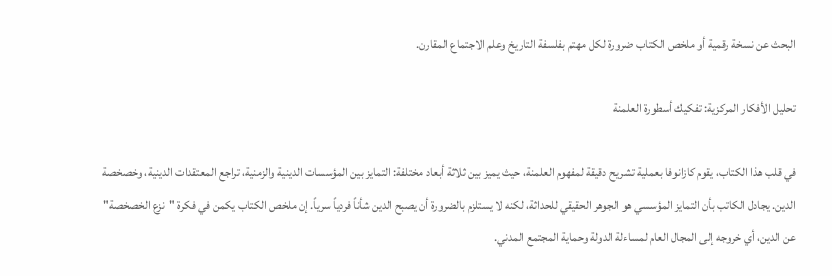البحث عن نسخة رقمية أو ملخص الكتاب ضرورة لكل مهتم بفلسفة التاريخ وعلم الاجتماع المقارن.

تحليل الأفكار المركزية: تفكيك أسطورة العلمنة

في قلب هذا الكتاب، يقوم كازانوفا بعملية تشريح دقيقة لمفهوم العلمنة، حيث يميز بين ثلاثة أبعاد مختلفة: التمايز بين المؤسسات الدينية والزمنية، تراجع المعتقدات الدينية، وخصخصة الدين. يجادل الكاتب بأن التمايز المؤسسي هو الجوهر الحقيقي للحداثة، لكنه لا يستلزم بالضرورة أن يصبح الدين شأناً فردياً سرياً. إن ملخص الكتاب يكمن في فكرة "نزع الخصخصة" عن الدين، أي خروجه إلى المجال العام لمساءلة الدولة وحماية المجتمع المدني.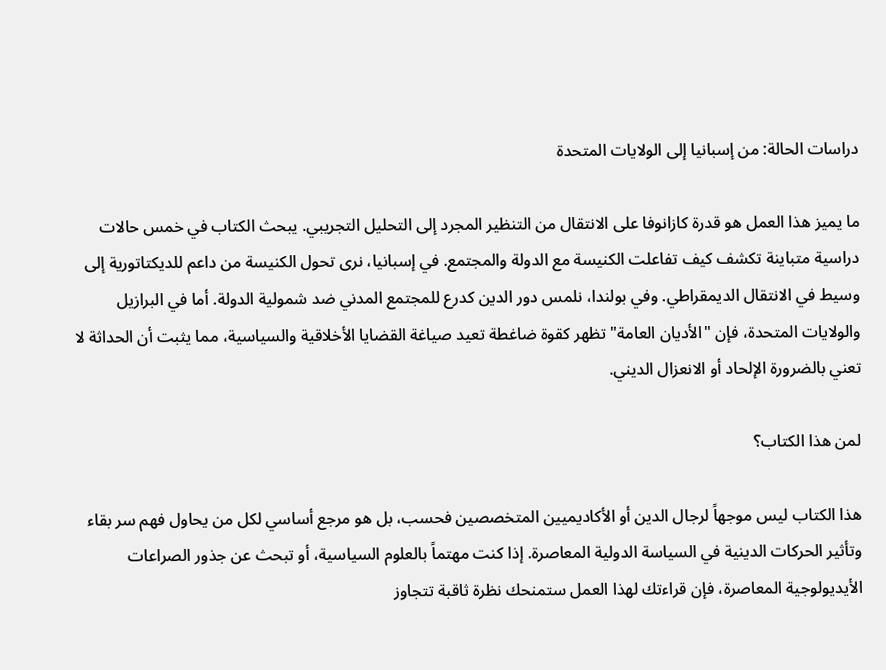دراسات الحالة: من إسبانيا إلى الولايات المتحدة

ما يميز هذا العمل هو قدرة كازانوفا على الانتقال من التنظير المجرد إلى التحليل التجريبي. يبحث الكتاب في خمس حالات دراسية متباينة تكشف كيف تفاعلت الكنيسة مع الدولة والمجتمع. في إسبانيا، نرى تحول الكنيسة من داعم للديكتاتورية إلى وسيط في الانتقال الديمقراطي. وفي بولندا، نلمس دور الدين كدرع للمجتمع المدني ضد شمولية الدولة. أما في البرازيل والولايات المتحدة، فإن "الأديان العامة" تظهر كقوة ضاغطة تعيد صياغة القضايا الأخلاقية والسياسية، مما يثبت أن الحداثة لا تعني بالضرورة الإلحاد أو الانعزال الديني.

لمن هذا الكتاب؟

هذا الكتاب ليس موجهاً لرجال الدين أو الأكاديميين المتخصصين فحسب، بل هو مرجع أساسي لكل من يحاول فهم سر بقاء وتأثير الحركات الدينية في السياسة الدولية المعاصرة. إذا كنت مهتماً بالعلوم السياسية، أو تبحث عن جذور الصراعات الأيديولوجية المعاصرة، فإن قراءتك لهذا العمل ستمنحك نظرة ثاقبة تتجاوز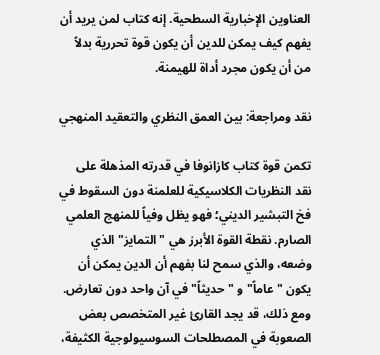العناوين الإخبارية السطحية. إنه كتاب لمن يريد أن يفهم كيف يمكن للدين أن يكون قوة تحررية بدلاً من أن يكون مجرد أداة للهيمنة.

نقد ومراجعة: بين العمق النظري والتعقيد المنهجي

تكمن قوة كتاب كازانوفا في قدرته المذهلة على نقد النظريات الكلاسيكية للعلمنة دون السقوط في فخ التبشير الديني؛ فهو يظل وفياً للمنهج العلمي الصارم. نقطة القوة الأبرز هي "التمايز" الذي وضعه، والذي سمح لنا بفهم أن الدين يمكن أن يكون "عاماً" و "حديثاً" في آن واحد دون تعارض. ومع ذلك، قد يجد القارئ غير المتخصص بعض الصعوبة في المصطلحات السوسيولوجية الكثيفة،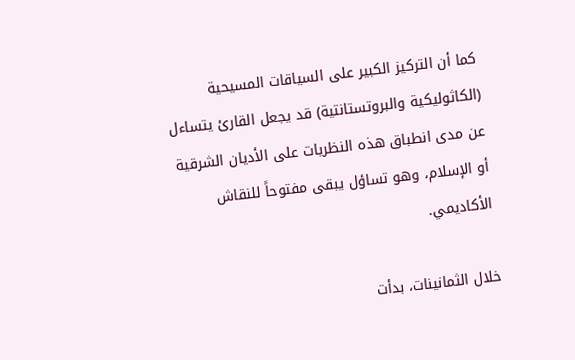كما أن التركيز الكبير على السياقات المسيحية (الكاثوليكية والبروتستانتية) قد يجعل القارئ يتساءل عن مدى انطباق هذه النظريات على الأديان الشرقية أو الإسلام، وهو تساؤل يبقى مفتوحاً للنقاش الأكاديمي.

خلال الثمانينات، بدأت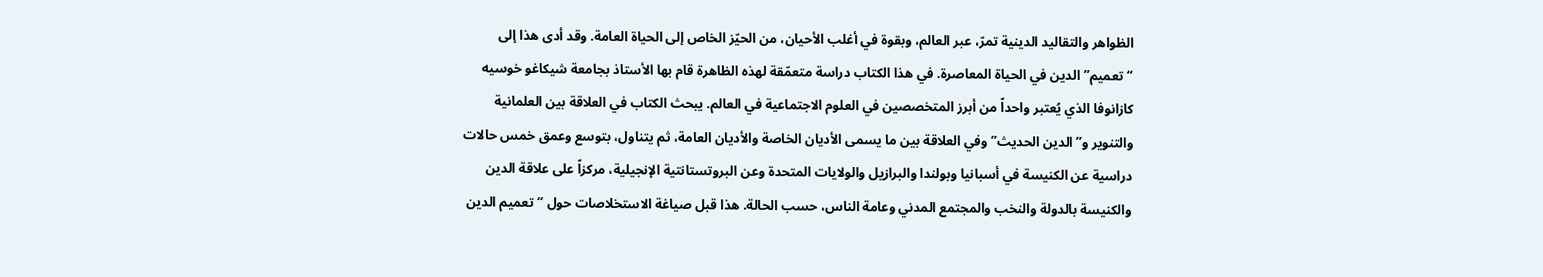الظواهر والتقاليد الدينية تمرّ، عبر العالم، وبقوة في أغلب الأحيان، من الحيّز الخاص إلى الحياة العامة. وقد أدى هذا إلى “تعميم” الدين في الحياة المعاصرة. في هذا الكتاب دراسة متعمّقة لهذه الظاهرة قام بها الأستاذ بجامعة شيكاغو خوسيه كازانوفا الذي يُعتبر واحداً من أبرز المتخصصين في العلوم الاجتماعية في العالم. يبحث الكتاب في العلاقة بين العلمانية والتنوير و”الدين الحديث” وفي العلاقة بين ما يسمى الأديان الخاصة والأديان العامة، ثم يتناول، بتوسع وعمق خمس حالات دراسية عن الكنيسة في أسبانيا وبولندا والبرازيل والولايات المتحدة وعن البروتستانتية الإنجيلية، مركزاً على علاقة الدين والكنيسة بالدولة والنخب والمجتمع المدني وعامة الناس، حسب الحالة. هذا قبل صياغة الاستخلاصات حول “تعميم الدين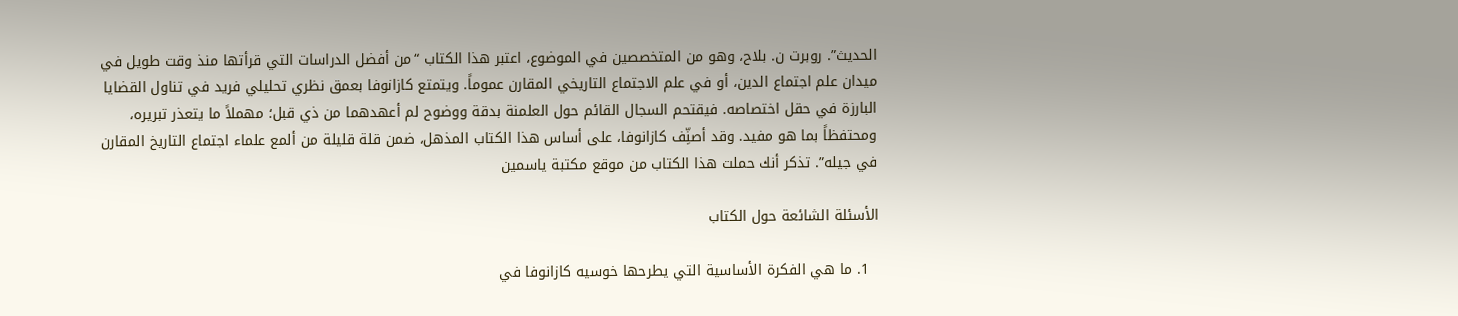الحديث”. روبرت ن. بلاح، وهو من المتخصصين في الموضوع، اعتبر هذا الكتاب “من أفضل الدراسات التي قرأتها منذ وقت طويل في ميدان علم اجتماع الدين، أو في علم الاجتماع التاريخي المقارن عموماً. ويتمتع كازانوفا بعمق نظري تحليلي فريد في تناول القضايا البارزة في حقل اختصاصه. فيقتحم السجال القائم حول العلمنة بدقة ووضوح لم أعهدهما من ذي قبل؛ مهملاً ما يتعذر تبريره، ومحتفظاً بما هو مفيد. وقد أصنِّف كازانوفا، على أساس هذا الكتاب المذهل، ضمن قلة قليلة من ألمع علماء اجتماع التاريخ المقارن في جيله”. تذكر أنك حملت هذا الكتاب من موقع مكتبة ياسمين

الأسئلة الشائعة حول الكتاب

  1. ما هي الفكرة الأساسية التي يطرحها خوسيه كازانوفا في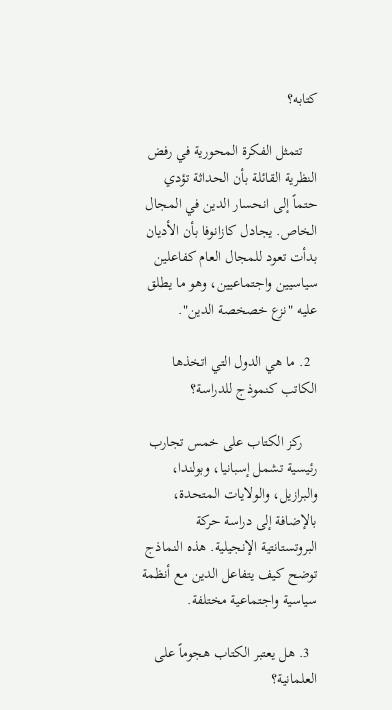كتابه؟

    تتمثل الفكرة المحورية في رفض النظرية القائلة بأن الحداثة تؤدي حتماً إلى انحسار الدين في المجال الخاص. يجادل كازانوفا بأن الأديان بدأت تعود للمجال العام كفاعلين سياسيين واجتماعيين، وهو ما يطلق عليه "نزع خصخصة الدين".

  2. ما هي الدول التي اتخذها الكاتب كنموذج للدراسة؟

    ركز الكتاب على خمس تجارب رئيسية تشمل إسبانيا، وبولندا، والبرازيل، والولايات المتحدة، بالإضافة إلى دراسة حركة البروتستانتية الإنجيلية. هذه النماذج توضح كيف يتفاعل الدين مع أنظمة سياسية واجتماعية مختلفة.

  3. هل يعتبر الكتاب هجوماً على العلمانية؟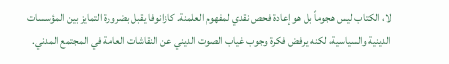لا، الكتاب ليس هجوماً بل هو إعادة فحص نقدي لمفهوم العلمنة. كازانوفا يقبل بضرورة التمايز بين المؤسسات الدينية والسياسية، لكنه يرفض فكرة وجوب غياب الصوت الديني عن النقاشات العامة في المجتمع المدني.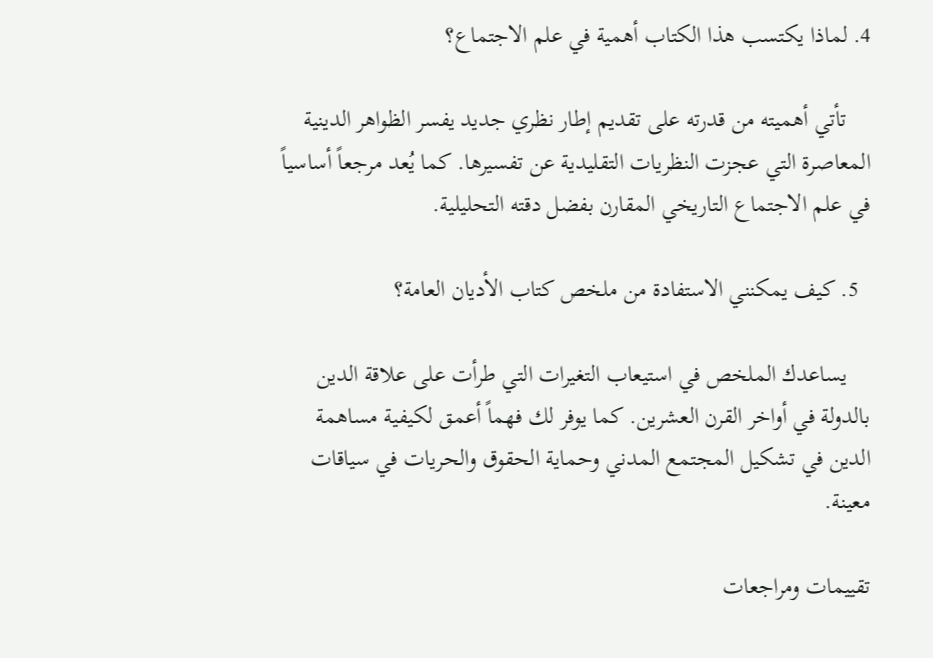4. لماذا يكتسب هذا الكتاب أهمية في علم الاجتماع؟

    تأتي أهميته من قدرته على تقديم إطار نظري جديد يفسر الظواهر الدينية المعاصرة التي عجزت النظريات التقليدية عن تفسيرها. كما يُعد مرجعاً أساسياً في علم الاجتماع التاريخي المقارن بفضل دقته التحليلية.

  5. كيف يمكنني الاستفادة من ملخص كتاب الأديان العامة؟

    يساعدك الملخص في استيعاب التغيرات التي طرأت على علاقة الدين بالدولة في أواخر القرن العشرين. كما يوفر لك فهماً أعمق لكيفية مساهمة الدين في تشكيل المجتمع المدني وحماية الحقوق والحريات في سياقات معينة.

تقييمات ومراجعات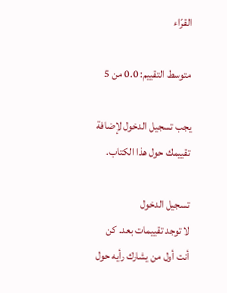القرّاء

متوسط التقييم: 0.0 من 5

يجب تسجيل الدخول لإضافة تقييمك حول هذا الكتاب.

تسجيل الدخول
لا توجد تقييمات بعد. كن أنت أول من يشارك رأيه حول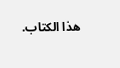هذا الكتاب.